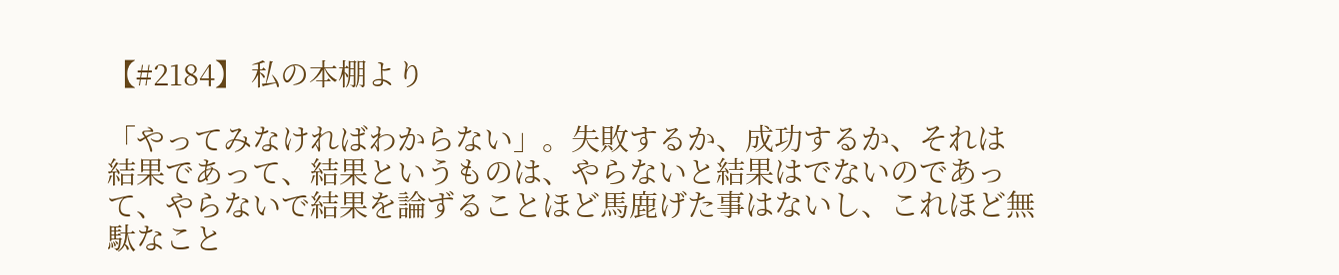【#2184】 私の本棚より

「やってみなければわからない」。失敗するか、成功するか、それは
結果であって、結果というものは、やらないと結果はでないのであっ
て、やらないで結果を論ずることほど馬鹿げた事はないし、これほど無
駄なこと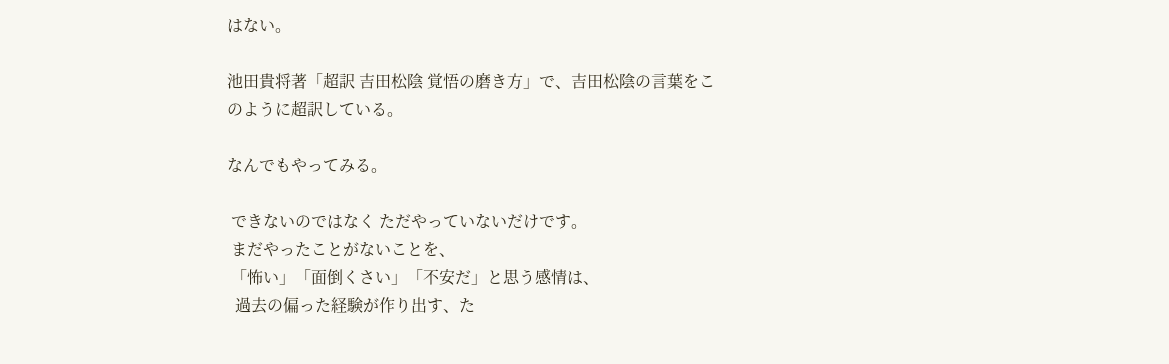はない。

池田貴将著「超訳 吉田松陰 覚悟の磨き方」で、吉田松陰の言葉をこ
のように超訳している。

なんでもやってみる。

 できないのではなく ただやっていないだけです。
 まだやったことがないことを、
 「怖い」「面倒くさい」「不安だ」と思う感情は、
  過去の偏った経験が作り出す、た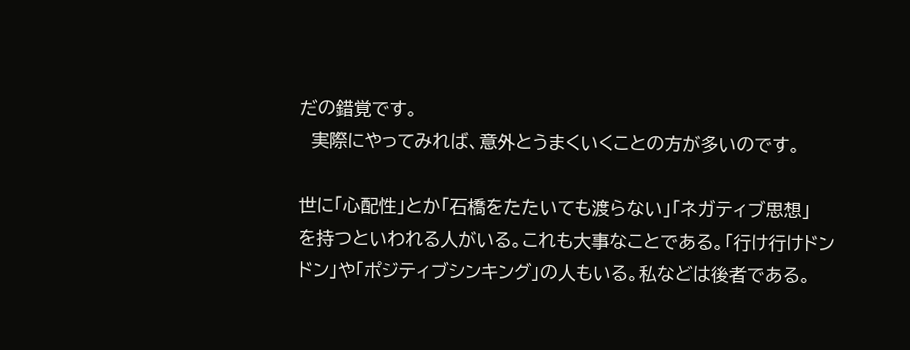だの錯覚です。
  実際にやってみれば、意外とうまくいくことの方が多いのです。

世に「心配性」とか「石橋をたたいても渡らない」「ネガティブ思想」
を持つといわれる人がいる。これも大事なことである。「行け行けドン
ドン」や「ポジティブシンキング」の人もいる。私などは後者である。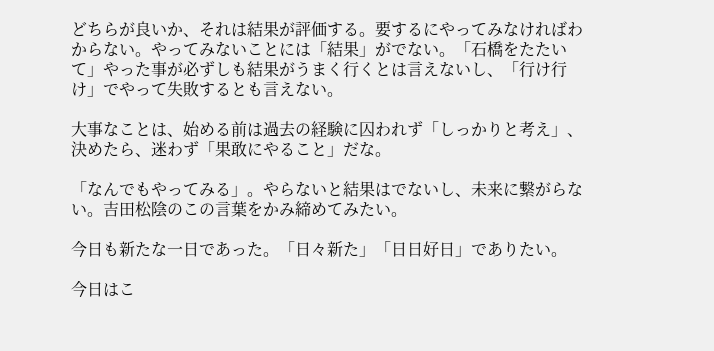どちらが良いか、それは結果が評価する。要するにやってみなければわ
からない。やってみないことには「結果」がでない。「石橋をたたい
て」やった事が必ずしも結果がうまく行くとは言えないし、「行け行
け」でやって失敗するとも言えない。

大事なことは、始める前は過去の経験に囚われず「しっかりと考え」、
決めたら、迷わず「果敢にやること」だな。

「なんでもやってみる」。やらないと結果はでないし、未来に繋がらな
い。吉田松陰のこの言葉をかみ締めてみたい。

今日も新たな一日であった。「日々新た」「日日好日」でありたい。

今日はこ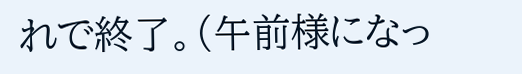れで終了。(午前様になっ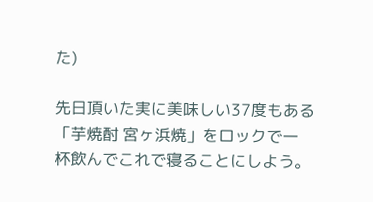た)

先日頂いた実に美味しい37度もある「芋焼酎 宮ヶ浜焼」をロックで一
杯飲んでこれで寝ることにしよう。